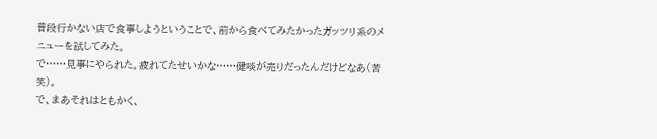普段行かない店で食事しようということで、前から食べてみたかったガッツリ系のメニューを試してみた。
で……見事にやられた。疲れてたせいかな……健啖が売りだったんだけどなあ(苦笑)。
で、まあそれはともかく、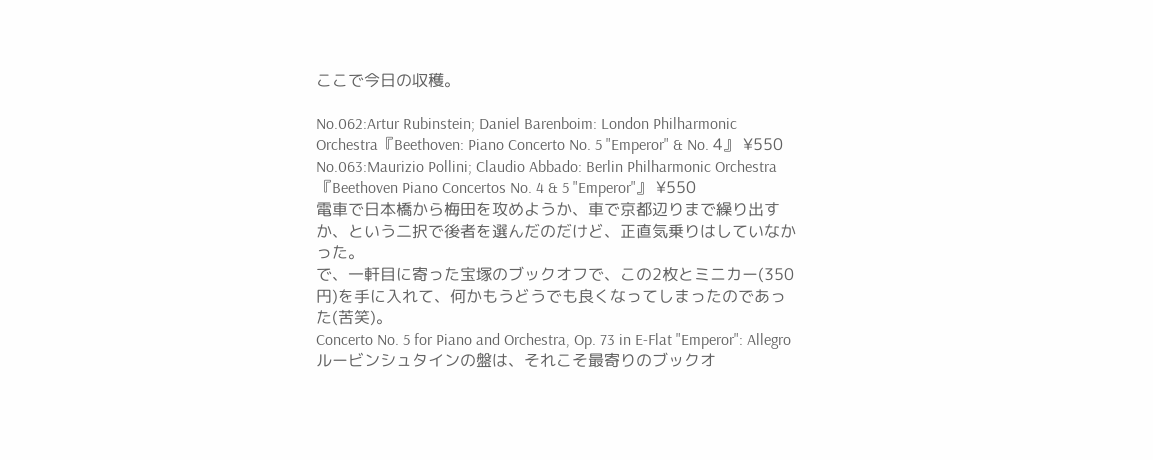ここで今日の収穫。

No.062:Artur Rubinstein; Daniel Barenboim: London Philharmonic Orchestra『Beethoven: Piano Concerto No. 5 "Emperor" & No. 4』 ¥550
No.063:Maurizio Pollini; Claudio Abbado: Berlin Philharmonic Orchestra『Beethoven Piano Concertos No. 4 & 5 "Emperor"』 ¥550
電車で日本橋から梅田を攻めようか、車で京都辺りまで繰り出すか、という二択で後者を選んだのだけど、正直気乗りはしていなかった。
で、一軒目に寄った宝塚のブックオフで、この2枚とミニカー(350円)を手に入れて、何かもうどうでも良くなってしまったのであった(苦笑)。
Concerto No. 5 for Piano and Orchestra, Op. 73 in E-Flat "Emperor": Allegro
ルービンシュタインの盤は、それこそ最寄りのブックオ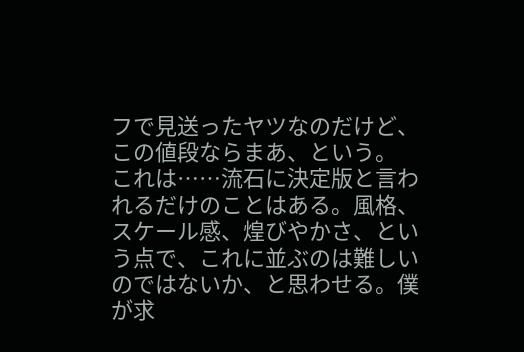フで見送ったヤツなのだけど、この値段ならまあ、という。
これは……流石に決定版と言われるだけのことはある。風格、スケール感、煌びやかさ、という点で、これに並ぶのは難しいのではないか、と思わせる。僕が求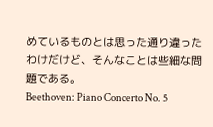めているものとは思った通り違ったわけだけど、そんなことは些細な問題である。
Beethoven: Piano Concerto No. 5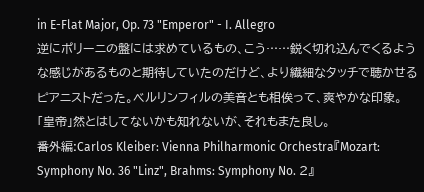in E-Flat Major, Op. 73 "Emperor" - I. Allegro
逆にポリーニの盤には求めているもの、こう……鋭く切れ込んでくるような感じがあるものと期待していたのだけど、より繊細なタッチで聴かせるピアニストだった。ベルリンフィルの美音とも相俟って、爽やかな印象。「皇帝」然とはしてないかも知れないが、それもまた良し。
番外編:Carlos Kleiber: Vienna Philharmonic Orchestra『Mozart: Symphony No. 36 "Linz", Brahms: Symphony No. 2』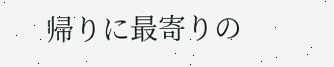帰りに最寄りの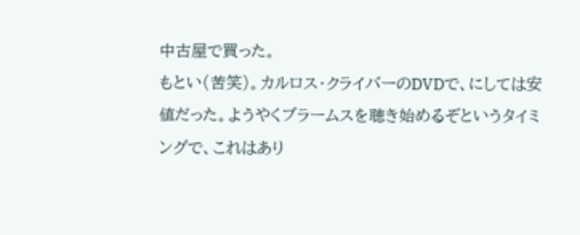中古屋で買った。
もとい(苦笑)。カルロス・クライバーのDVDで、にしては安値だった。ようやくブラームスを聴き始めるぞというタイミングで、これはあり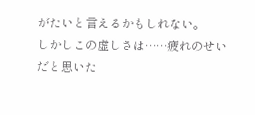がたいと言えるかもしれない。
しかしこの虚しさは……疲れのせいだと思いた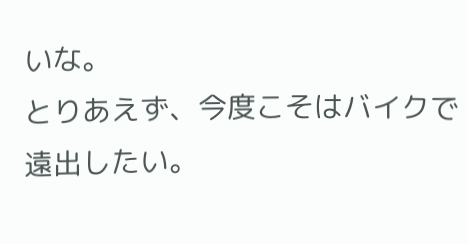いな。
とりあえず、今度こそはバイクで遠出したい。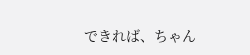できれば、ちゃん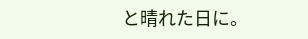と晴れた日に。